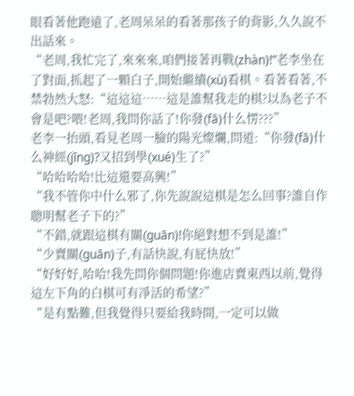眼看著他跑遠了,老周呆呆的看著那孩子的背影,久久說不出話來。
“老周,我忙完了,來來來,咱們接著再戰(zhàn)!”老李坐在了對面,抓起了一顆白子,開始繼續(xù)看棋。看著看著,不禁勃然大怒:“這這這……這是誰幫我走的棋?以為老子不會是吧?喂!老周,我問你話了!你發(fā)什么愣???”
老李一抬頭,看見老周一臉的陽光燦爛,問道:“你發(fā)什么神經(jīng)?又招到學(xué)生了?”
“哈哈哈哈!比這還要高興!”
“我不管你中什么邪了,你先說說這棋是怎么回事?誰自作聰明幫老子下的?”
“不錯,就跟這棋有關(guān)!你絕對想不到是誰!”
“少賣關(guān)子,有話快說,有屁快放!”
“好好好,哈哈!我先問你個問題!你進店賣東西以前,覺得這左下角的白棋可有凈活的希望?”
“是有點難,但我覺得只要給我時間,一定可以做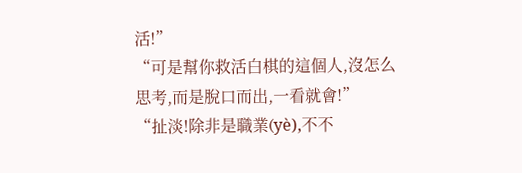活!”
“可是幫你救活白棋的這個人,沒怎么思考,而是脫口而出,一看就會!”
“扯淡!除非是職業(yè),不不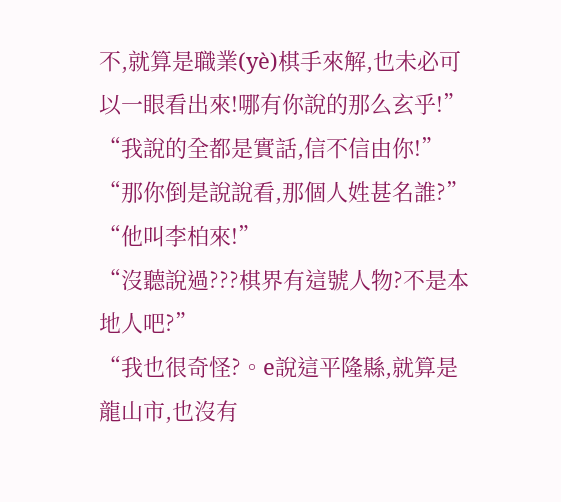不,就算是職業(yè)棋手來解,也未必可以一眼看出來!哪有你說的那么玄乎!”
“我說的全都是實話,信不信由你!”
“那你倒是說說看,那個人姓甚名誰?”
“他叫李柏來!”
“沒聽說過???棋界有這號人物?不是本地人吧?”
“我也很奇怪?。e說這平隆縣,就算是龍山市,也沒有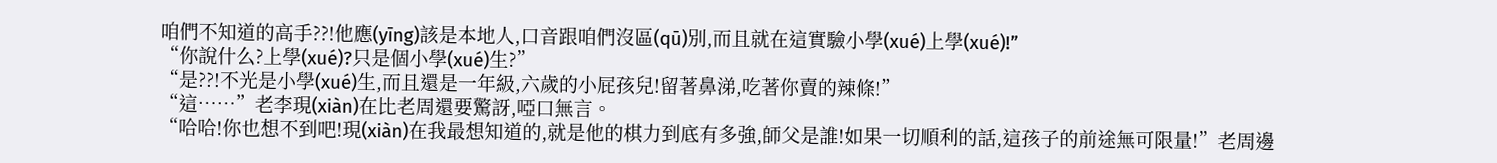咱們不知道的高手??!他應(yīng)該是本地人,口音跟咱們沒區(qū)別,而且就在這實驗小學(xué)上學(xué)!”
“你說什么?上學(xué)?只是個小學(xué)生?”
“是??!不光是小學(xué)生,而且還是一年級,六歲的小屁孩兒!留著鼻涕,吃著你賣的辣條!”
“這……”老李現(xiàn)在比老周還要驚訝,啞口無言。
“哈哈!你也想不到吧!現(xiàn)在我最想知道的,就是他的棋力到底有多強,師父是誰!如果一切順利的話,這孩子的前途無可限量!”老周邊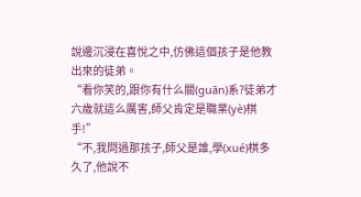說邊沉浸在喜悅之中,仿佛這個孩子是他教出來的徒弟。
“看你笑的,跟你有什么關(guān)系?徒弟才六歲就這么厲害,師父肯定是職業(yè)棋手!”
“不,我問過那孩子,師父是誰,學(xué)棋多久了,他說不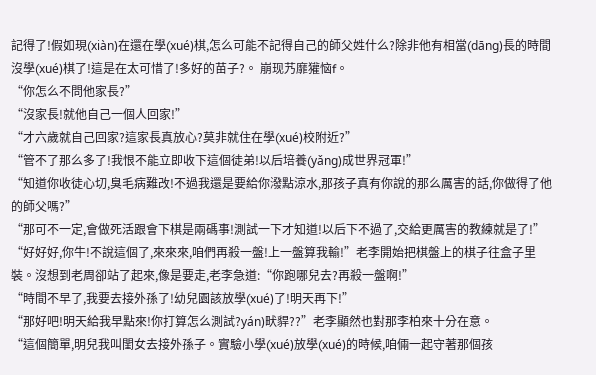記得了!假如現(xiàn)在還在學(xué)棋,怎么可能不記得自己的師父姓什么?除非他有相當(dāng)長的時間沒學(xué)棋了!這是在太可惜了!多好的苗子?。 崩现艿靡獾恼f。
“你怎么不問他家長?”
“沒家長!就他自己一個人回家!”
“才六歲就自己回家?這家長真放心?莫非就住在學(xué)校附近?”
“管不了那么多了!我恨不能立即收下這個徒弟!以后培養(yǎng)成世界冠軍!”
“知道你收徒心切,臭毛病難改!不過我還是要給你潑點涼水,那孩子真有你說的那么厲害的話,你做得了他的師父嗎?”
“那可不一定,會做死活跟會下棋是兩碼事!測試一下才知道!以后下不過了,交給更厲害的教練就是了!”
“好好好,你牛!不說這個了,來來來,咱們再殺一盤!上一盤算我輸!”老李開始把棋盤上的棋子往盒子里裝。沒想到老周卻站了起來,像是要走,老李急道:“你跑哪兒去?再殺一盤啊!”
“時間不早了,我要去接外孫了!幼兒園該放學(xué)了!明天再下!”
“那好吧!明天給我早點來!你打算怎么測試?yán)畎貋??”老李顯然也對那李柏來十分在意。
“這個簡單,明兒我叫閨女去接外孫子。實驗小學(xué)放學(xué)的時候,咱倆一起守著那個孩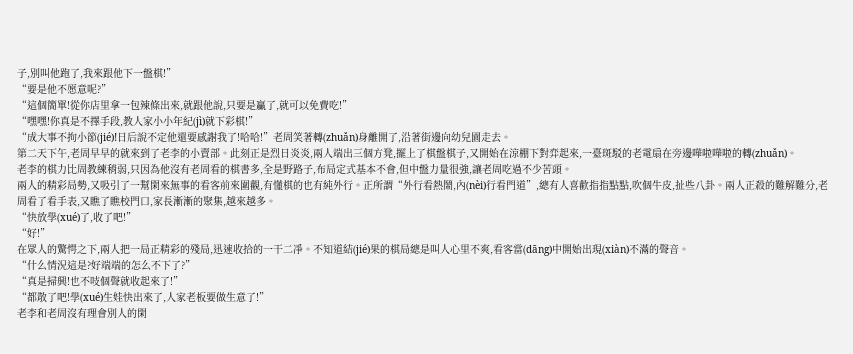子,別叫他跑了,我來跟他下一盤棋!”
“要是他不愿意呢?”
“這個簡單!從你店里拿一包辣條出來,就跟他說,只要是贏了,就可以免費吃!”
“嘿嘿!你真是不擇手段,教人家小小年紀(jì)就下彩棋!”
“成大事不拘小節(jié)!日后說不定他還要感謝我了!哈哈!”老周笑著轉(zhuǎn)身離開了,沿著街邊向幼兒園走去。
第二天下午,老周早早的就來到了老李的小賣部。此刻正是烈日炎炎,兩人端出三個方凳,擺上了棋盤棋子,又開始在涼棚下對弈起來,一臺斑駁的老電扇在旁邊嘩啦嘩啦的轉(zhuǎn)。
老李的棋力比周教練稍弱,只因為他沒有老周看的棋書多,全是野路子,布局定式基本不會,但中盤力量很強,讓老周吃過不少苦頭。
兩人的精彩局勢,又吸引了一幫閑來無事的看客前來圍觀,有懂棋的也有純外行。正所謂“外行看熱鬧,內(nèi)行看門道”,總有人喜歡指指點點,吹個牛皮,扯些八卦。兩人正殺的難解難分,老周看了看手表,又瞧了瞧校門口,家長漸漸的聚集,越來越多。
“快放學(xué)了,收了吧!”
“好!”
在眾人的驚愕之下,兩人把一局正精彩的殘局,迅速收拾的一干二凈。不知道結(jié)果的棋局總是叫人心里不爽,看客當(dāng)中開始出現(xiàn)不滿的聲音。
“什么情況這是?好端端的怎么不下了?”
“真是掃興!也不吱個聲就收起來了!”
“都散了吧!學(xué)生娃快出來了,人家老板要做生意了!”
老李和老周沒有理會別人的閑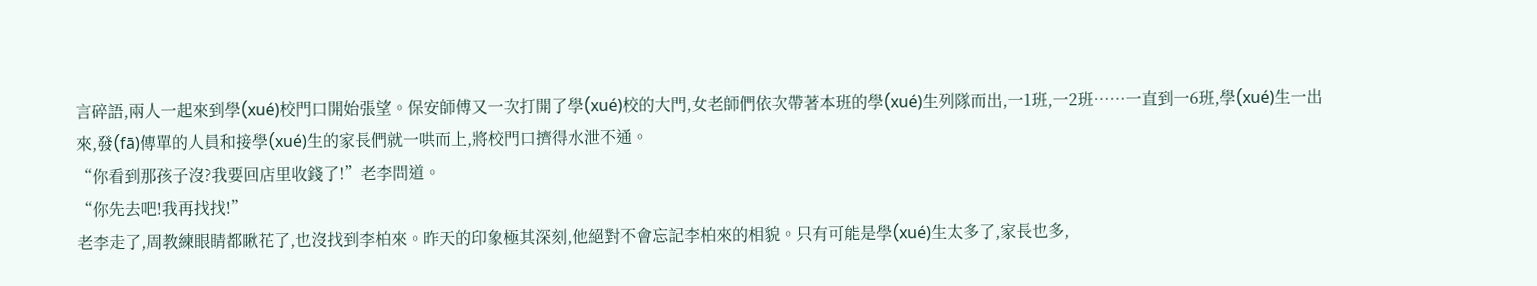言碎語,兩人一起來到學(xué)校門口開始張望。保安師傅又一次打開了學(xué)校的大門,女老師們依次帶著本班的學(xué)生列隊而出,一1班,一2班……一直到一6班,學(xué)生一出來,發(fā)傳單的人員和接學(xué)生的家長們就一哄而上,將校門口擠得水泄不通。
“你看到那孩子沒?我要回店里收錢了!”老李問道。
“你先去吧!我再找找!”
老李走了,周教練眼睛都瞅花了,也沒找到李柏來。昨天的印象極其深刻,他絕對不會忘記李柏來的相貌。只有可能是學(xué)生太多了,家長也多,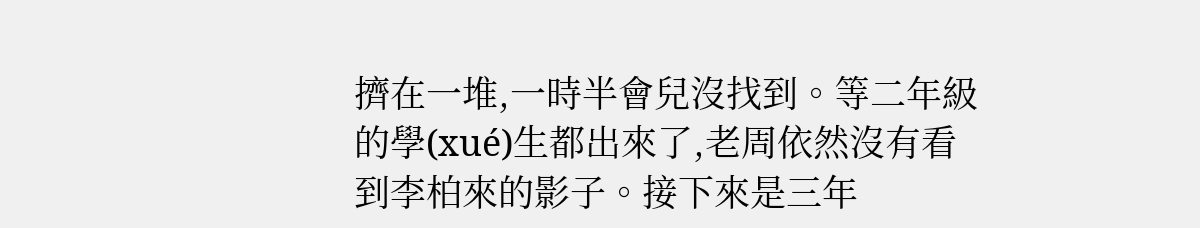擠在一堆,一時半會兒沒找到。等二年級的學(xué)生都出來了,老周依然沒有看到李柏來的影子。接下來是三年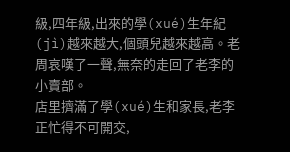級,四年級,出來的學(xué)生年紀(jì)越來越大,個頭兒越來越高。老周哀嘆了一聲,無奈的走回了老李的小賣部。
店里擠滿了學(xué)生和家長,老李正忙得不可開交,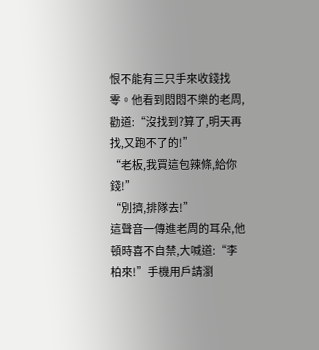恨不能有三只手來收錢找零。他看到悶悶不樂的老周,勸道:“沒找到?算了,明天再找,又跑不了的!”
“老板,我買這包辣條,給你錢!”
“別擠,排隊去!”
這聲音一傳進老周的耳朵,他頓時喜不自禁,大喊道:“李柏來!”手機用戶請瀏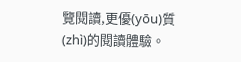覽閱讀,更優(yōu)質(zhì)的閱讀體驗。